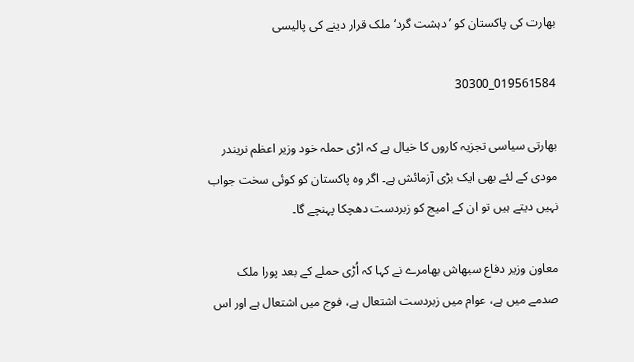بھارت کی پاکستان کو ’دہشت گرد‘ ملک قرار دینے کی پالیسی

019561584_30300

بھارتی سیاسی تجزیہ کاروں کا خیال ہے کہ اڑی حملہ خود وزیر اعظم نریندر مودی کے لئے بھی ایک بڑی آزمائش ہے۔ اگر وہ پاکستان کو کوئی سخت جواب نہیں دیتے ہیں تو ان کے امیج کو زبردست دھچکا پہنچے گا۔

معاون وزیر دفاع سبھاش بھامرے نے کہا کہ اُڑی حملے کے بعد پورا ملک صدمے میں ہے، عوام میں زبردست اشتعال ہے، فوج میں اشتعال ہے اور اس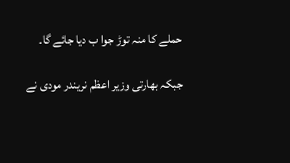حملے کا منہ توڑ جوا ب دیا جائے گا۔

جبکہ بھارتی وزیر اعظم نریندر مودی نے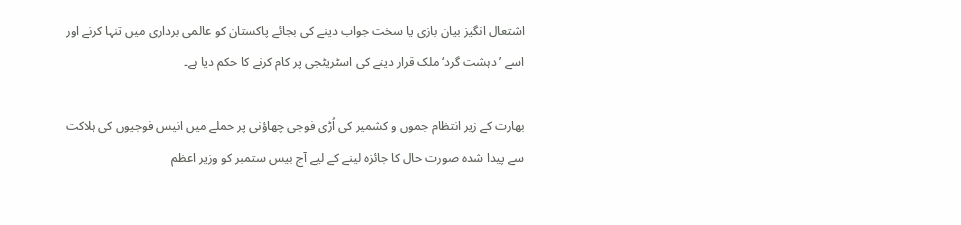اشتعال انگیز بیان بازی یا سخت جواب دینے کی بجائے پاکستان کو عالمی برداری میں تنہا کرنے اور اسے ’دہشت گرد‘ ملک قرار دینے کی اسٹریٹجی پر کام کرنے کا حکم دیا ہے۔

بھارت کے زیر انتظام جموں و کشمیر کی اُڑی فوجی چھاؤنی پر حملے میں انیس فوجیوں کی ہلاکت سے پیدا شدہ صورت حال کا جائزہ لینے کے لیے آج بیس ستمبر کو وزیر اعظم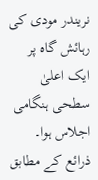نریندر مودی کی رہائش گاہ پر ایک اعلیٰ سطحی ہنگامی اجلاس ہوا۔ ذرائع کے مطابق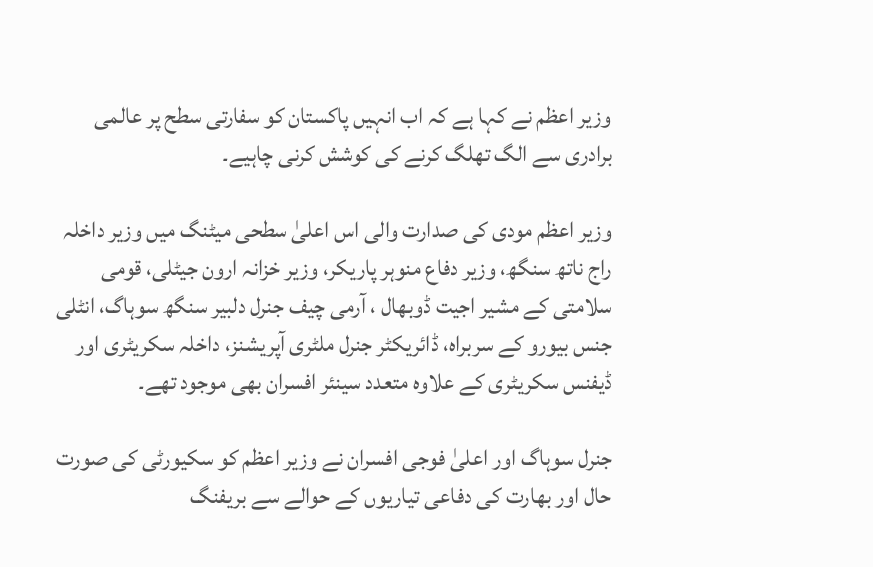وزیر اعظم نے کہا ہے کہ اب انہیں پاکستان کو سفارتی سطح پر عالمی برادری سے الگ تھلگ کرنے کی کوشش کرنی چاہیے۔

وزیر اعظم مودی کی صدارت والی اس اعلیٰ سطحی میٹنگ میں وزیر داخلہ راج ناتھ سنگھ، وزیر دفاع منوہر پاریکر، وزیر خزانہ ارون جیٹلی، قومی سلامتی کے مشیر اجیت ڈوبھال ، آرمی چیف جنرل دلبیر سنگھ سوہاگ، انٹلی جنس بیورو کے سربراہ، ڈائریکٹر جنرل ملٹری آپریشنز، داخلہ سکریٹری اور ڈیفنس سکریٹری کے علاوہ متعدد سینئر افسران بھی موجود تھے۔

جنرل سوہاگ اور اعلیٰ فوجی افسران نے وزیر اعظم کو سکیورٹی کی صورت حال اور بھارت کی دفاعی تیاریوں کے حوالے سے بریفنگ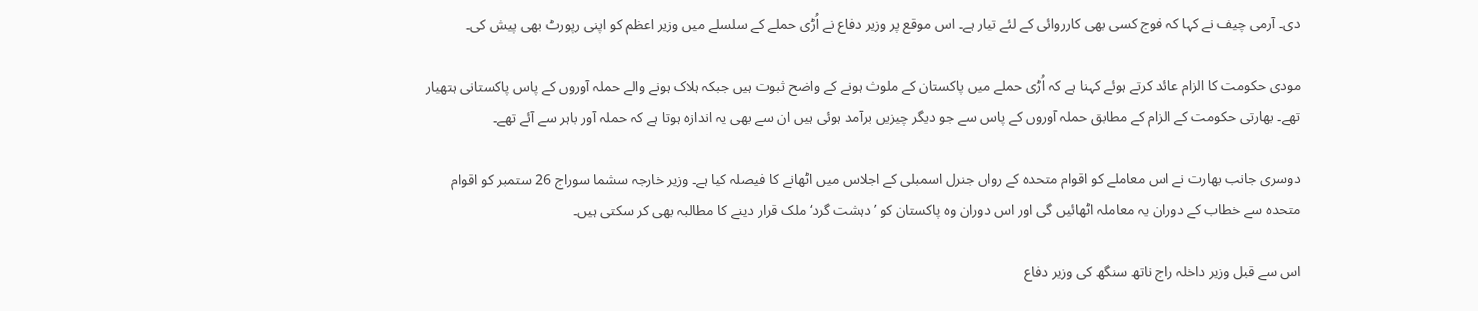دی۔ آرمی چیف نے کہا کہ فوج کسی بھی کارروائی کے لئے تیار ہے۔ اس موقع پر وزیر دفاع نے اُڑی حملے کے سلسلے میں وزیر اعظم کو اپنی رپورٹ بھی پیش کی۔

مودی حکومت کا الزام عائد کرتے ہوئے کہنا ہے کہ اُڑی حملے میں پاکستان کے ملوث ہونے کے واضح ثبوت ہیں جبکہ ہلاک ہونے والے حملہ آوروں کے پاس پاکستانی ہتھیار تھے۔ بھارتی حکومت کے الزام کے مطابق حملہ آوروں کے پاس سے جو دیگر چیزیں برآمد ہوئی ہیں ان سے بھی یہ اندازہ ہوتا ہے کہ حملہ آور باہر سے آئے تھے۔

دوسری جانب بھارت نے اس معاملے کو اقوام متحدہ کے رواں جنرل اسمبلی کے اجلاس میں اٹھانے کا فیصلہ کیا ہے۔ وزیر خارجہ سشما سوراج 26 ستمبر کو اقوام متحدہ سے خطاب کے دوران یہ معاملہ اٹھائیں گی اور اس دوران وہ پاکستان کو ’دہشت گرد‘ ملک قرار دینے کا مطالبہ بھی کر سکتی ہیں۔

اس سے قبل وزیر داخلہ راج ناتھ سنگھ کی وزیر دفاع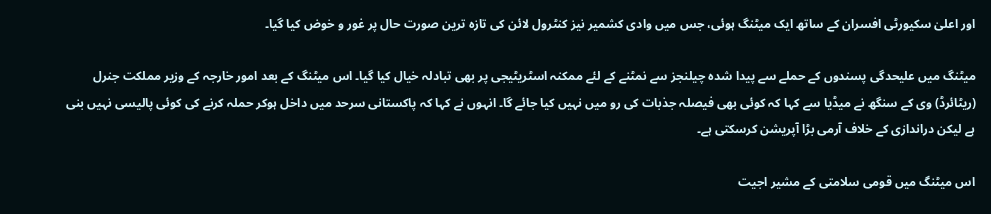اور اعلیٰ سکیورٹی افسران کے ساتھ ایک میٹنگ ہوئی، جس میں وادی کشمیر نیز کنٹرول لائن کی تازہ ترین صورت حال پر غور و خوض کیا گیا۔

میٹنگ میں علیحدگی پسندوں کے حملے سے پیدا شدہ چیلنجز سے نمٹنے کے لئے ممکنہ اسٹریٹیجی پر بھی تبادلہ خیال کیا گیا۔ اس میٹنگ کے بعد امور خارجہ کے وزیر مملکت جنرل (ریٹائرڈ) وی کے سنگھ نے میڈیا سے کہا کہ کوئی بھی فیصلہ جذبات کی رو میں نہیں کیا جائے گا۔ انہوں نے کہا کہ پاکستانی سرحد میں داخل ہوکر حملہ کرنے کی کوئی پالیسی نہیں بنی ہے لیکن دراندازی کے خلاف آرمی بڑا آپریشن کرسکتی ہے۔

اس میٹنگ میں قومی سلامتی کے مشیر اجیت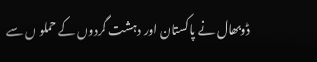ڈوبھال نے پاکستان اور دہشت گردوں کے حملو ں سے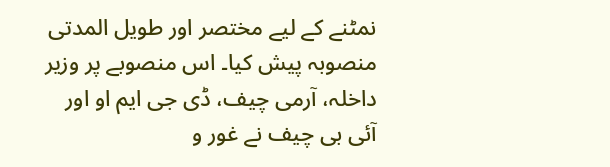نمٹنے کے لیے مختصر اور طویل المدتی منصوبہ پیش کیا۔ اس منصوبے پر وزیر داخلہ، آرمی چیف، ڈی جی ایم او اور آئی بی چیف نے غور و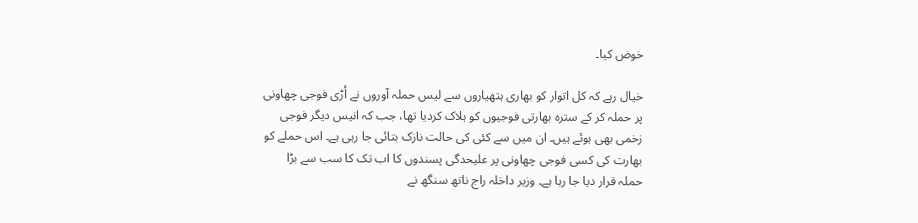خوض کیا۔

خیال رہے کہ کل اتوار کو بھاری ہتھیاروں سے لیس حملہ آوروں نے اُڑی فوجی چھاونی پر حملہ کر کے سترہ بھارتی فوجیوں کو ہلاک کردیا تھا، جب کہ انیس دیگر فوجی زخمی بھی ہوئے ہیں۔ ان میں سے کئی کی حالت نازک بتائی جا رہی ہے۔ اس حملے کو بھارت کی کسی فوجی چھاونی پر علیحدگی پسندوں کا اب تک کا سب سے بڑا حملہ قرار دیا جا رہا ہے۔ وزیر داخلہ راج ناتھ سنگھ نے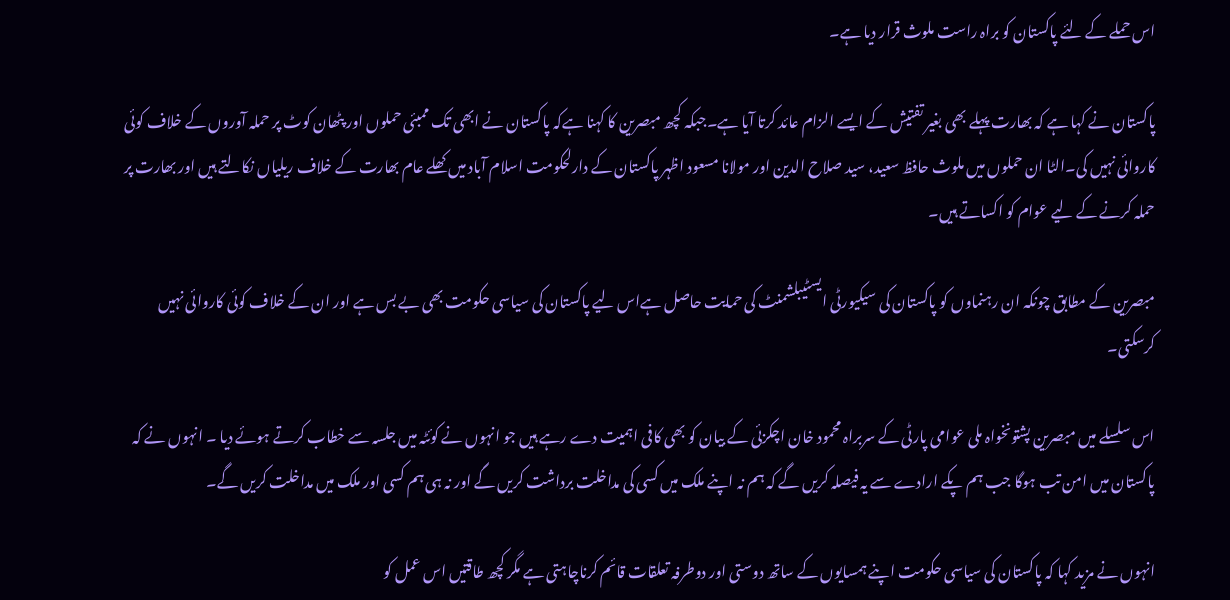اس حملے کے لئے پاکستان کو براہ راست ملوث قرار دیا ہے۔

پاکستان نے کہا ہے کہ بھارت پہلے بھی بغیر تفتیش کے ایسے الزام عائد کرتا آیا ہے۔جبکہ کچھ مبصرین کا کہنا ہےکہ پاکستان نے ابھی تک ممبئی حملوں اور پٹھان کوٹ پر حملہ آوروں کے خلاف کوئی کاروائی نہیں کی۔الٹا ان حملوں میں ملوث حافظ سعید، سید صلاح الدین اور مولانا مسعود اظہر پاکستان کے دارلحکومت اسلام آباد میں کھلے عام بھارت کے خلاف ریلیاں نکالتے ہیں اور بھارت پر حملہ کرنے کے لیے عوام کو اکساتے ہیں۔

مبصرین کے مطابق چونکہ ان رہنماوں کو پاکستان کی سیکیورٹی ایسٹیبلشمنٹ کی حمایت حاصل ہےاس لیے پاکستان کی سیاسی حکومت بھی بے بس ہے اور ان کے خلاف کوئی کاروائی نہیں کرسکتی۔

اس سلسلے میں مبصرین پشتونخواہ ملی عوامی پارٹی کے سربراہ محمود خان اچکزئی کے بیان کو بھی کافی اہمیت دے رہے ہیں جو انہوں نے کوئٹہ میں جلسہ سے خطاب کرتے ہوئے دیا ۔ انہوں نے کہ پاکستان میں امن تب ہوگا جب ہم پکے ارادے سے یہ فیصلہ کریں گے کہ ہم نہ اپنے ملک میں کسی کی مداخلت برداشت کریں گے اور نہ ہی ہم کسی اور ملک میں مداخلت کریں گے۔

انہوں نے مزید کہا کہ پاکستان کی سیاسی حکومت اپنے ہمسایوں کے ساتھ دوستی اور دوطرفہ تعلقات قائم کرناچاہتی ہے مگر کچھ طاقتیں اس عمل کو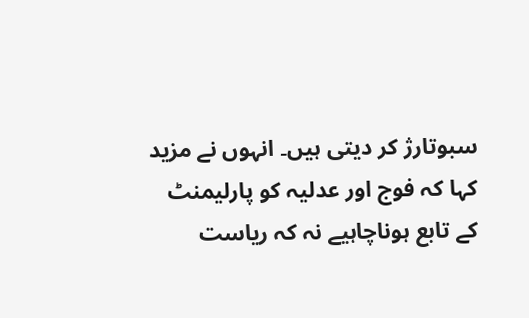سبوتارژ کر دیتی ہیں۔ انہوں نے مزید کہا کہ فوج اور عدلیہ کو پارلیمنٹ کے تابع ہوناچاہیے نہ کہ ریاست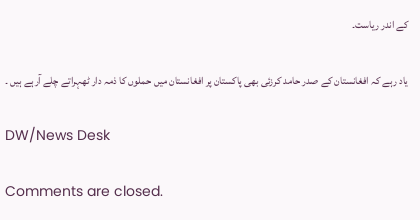کے اندر ریاست۔

یاد رہے کہ افغانستان کے صدر حامد کرزئی بھی پاکستان پر افغانستان میں حملوں کا ذمہ دار ٹھہراتے چلے آرہے ہیں ۔

DW/News Desk

Comments are closed.